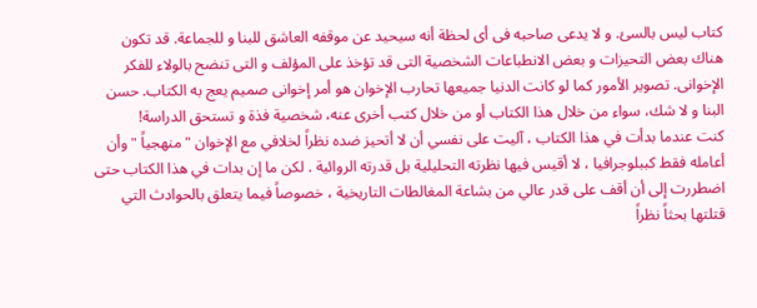كتاب ليس بالسئ. و لا يدعى صاحبه فى أى لحظة أنه سيحيد عن موقفه العاشق للبنا و للجماعة. قد تكون هناك بعض التحيزات و بعض الانطباعات الشخصية التى قد تؤخذ على المؤلف و التى تنضح بالولاء للفكر الإخوانى. تصوير الأمور كما لو كانت الدنيا جميعها تحارب الإخوان هو أمر إخوانى صميم يعج به الكتاب. حسن البنا و لا شك، سواء من خلال هذا الكتاب أو من خلال كتب أخرى عنه، شخصية فذة و تستحق الدراسة!
كنت عندما بدأت في هذا الكتاب ، آليت على نفسي أن لا أتحيز ضده نظراً لخلافي مع الإخوان " منهجياً " وأن أعامله فقط كببلوجرافيا ، لا أقيس فيها نظرته التحليلية بل قدرته الروائية . لكن ما إن بدات في هذا الكتاب حتى اضطررت إلى أن أقف على قدر عالي من بشاعة المغالطات التاريخية ، خصوصاً فيما يتعلق بالحوادث التي قتلتها بحثاً نظراً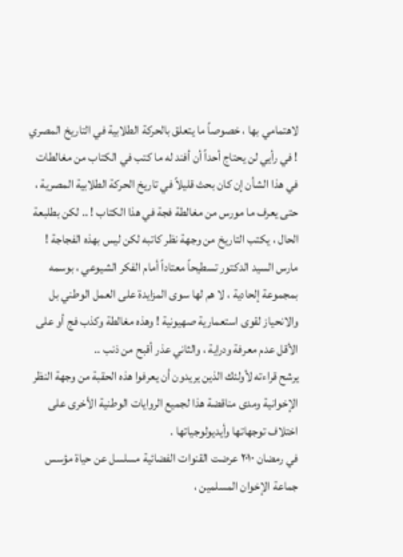لاهتمامي بها ، خصوصاً ما يتعلق بالحركة الطلابية في التاريخ المصري ! في رأيي لن يحتاج أحداً أن أفند له ما كتب في الكتاب من مغالطات في هذا الشأن إن كان بحث قليلاً في تاريخ الحركة الطلابية المصرية ، حتى يعرف ما مورس من مغالطة فجة في هذا الكتاب ! .. لكن بطلبعة الحال ، يكتب التاريخ من وجهة نظر كاتبه لكن ليس بهذه الفجاجة !
مارس السيد الدكتور تسطيحاً معتاداً أمام الفكر الشيوعي ، بوسمه بمجموعة إلحادية ، لا هم لها سوى المزايدة على العمل الوطني بل والانحياز لقوى استعمارية صهيونية ! وهذه مغالطة وكذب فج أو على الأقل عدم معرفة ودراية ، والثاني عذر أقبح من ذنب ..
يرشح قراءته لأولئك الذين يريدون أن يعرفوا هذه الحقبة من وجهة النظر الإخوانية ومدى مناقضة هذا لجميع الروايات الوطنية الأخرى على اختلاف توجهاتها وأيديولوجياتها .
في رمضان ٢٠١٠ عرضت القنوات الفضائية مسلسل عن حياة مؤسس جماعة الإخوان المسلمين ،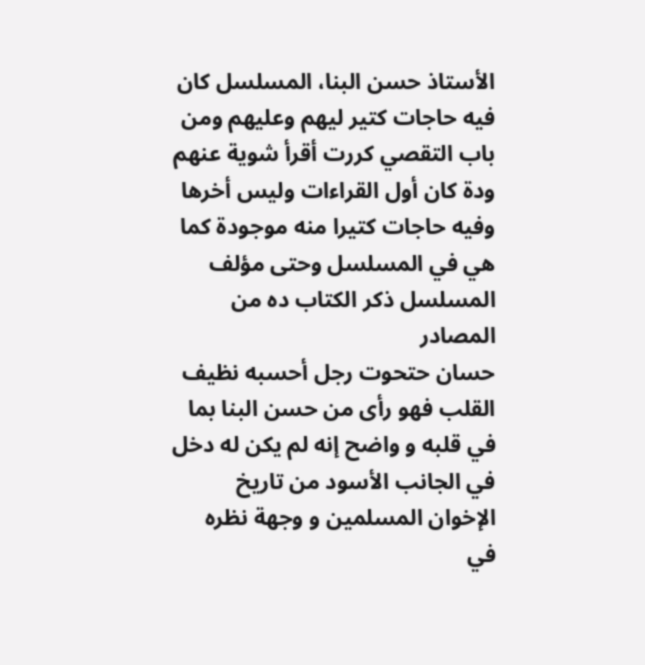الأستاذ حسن البنا، المسلسل كان فيه حاجات كتير ليهم وعليهم ومن باب التقصي كررت أقرأ شوية عنهم ودة كان أول القراءات وليس أخرها وفيه حاجات كتيرا منه موجودة كما هي في المسلسل وحتى مؤلف المسلسل ذكر الكتاب ده من المصادر
حسان حتحوت رجل أحسبه نظيف القلب فهو رأى من حسن البنا بما في قلبه و واضح إنه لم يكن له دخل في الجانب الأسود من تاريخ الإخوان المسلمين و وجهة نظره في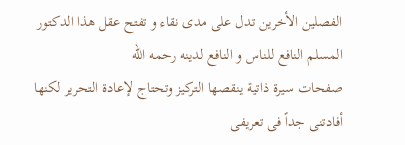الفصلين الأخرين تدل على مدى نقاء و تفتح عقل هذا الدكتور المسلم النافع للناس و النافع لدينه رحمه الله
صفحات سيرة ذاتية ينقصها التركيز وتحتاج لإعادة التحرير لكنها أفادتنى جداً فى تعريفى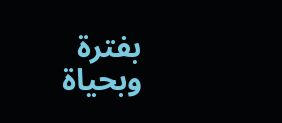بفترة وبحياة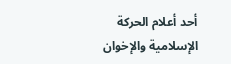أحد أعلام الحركة الإسلامية والإخوان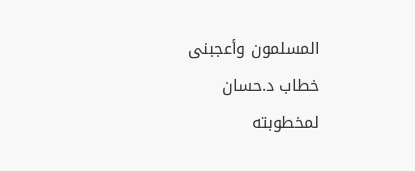المسلمون وأعجبنى خطاب د.حسان لمخطوبته